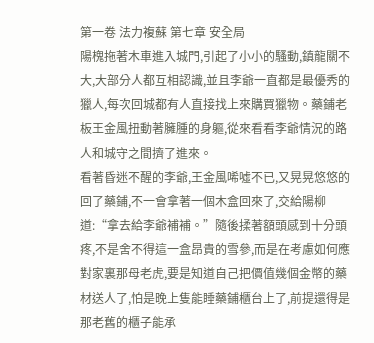第一卷 法力複蘇 第七章 安全局
陽槐拖著木車進入城門,引起了小小的騷動,鎮龍關不大,大部分人都互相認識,並且李爺一直都是最優秀的獵人,每次回城都有人直接找上來購買獵物。藥鋪老板王金風扭動著臃腫的身軀,從來看看李爺情況的路人和城守之間擠了進來。
看著昏迷不醒的李爺,王金風唏噓不已,又晃晃悠悠的回了藥鋪,不一會拿著一個木盒回來了,交給陽柳道:“拿去給李爺補補。”隨後揉著額頭感到十分頭疼,不是舍不得這一盒昂貴的雪參,而是在考慮如何應對家裏那母老虎,要是知道自己把價值幾個金幣的藥材送人了,怕是晚上隻能睡藥鋪櫃台上了,前提還得是那老舊的櫃子能承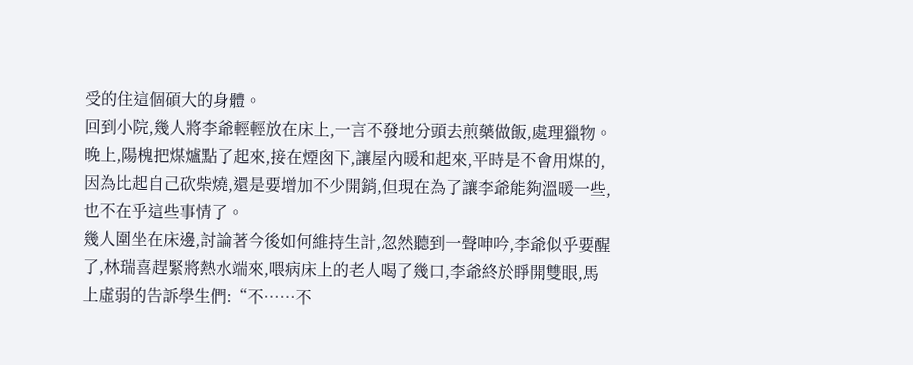受的住這個碩大的身體。
回到小院,幾人將李爺輕輕放在床上,一言不發地分頭去煎藥做飯,處理獵物。
晚上,陽槐把煤爐點了起來,接在煙囪下,讓屋內暖和起來,平時是不會用煤的,因為比起自己砍柴燒,還是要增加不少開銷,但現在為了讓李爺能夠溫暖一些,也不在乎這些事情了。
幾人圍坐在床邊,討論著今後如何維持生計,忽然聽到一聲呻吟,李爺似乎要醒了,林瑞喜趕緊將熱水端來,喂病床上的老人喝了幾口,李爺終於睜開雙眼,馬上虛弱的告訴學生們:“不……不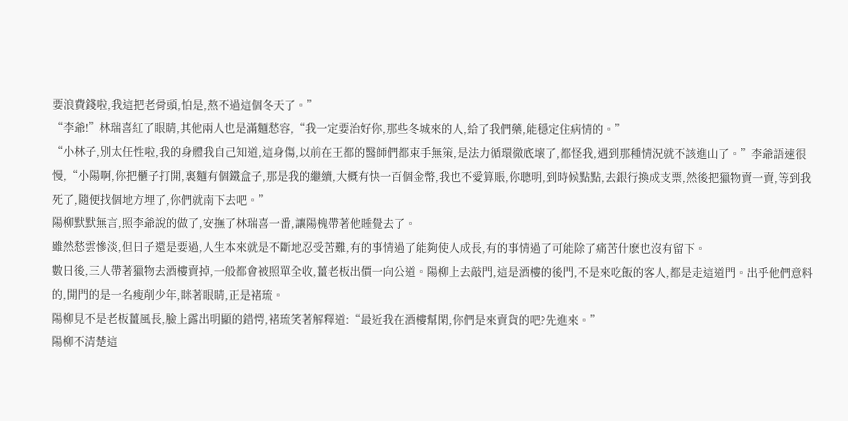要浪費錢啦,我這把老骨頭,怕是,熬不過這個冬天了。”
“李爺!”林瑞喜紅了眼睛,其他兩人也是滿麵愁容,“我一定要治好你,那些冬城來的人,給了我們藥,能穩定住病情的。”
“小林子,別太任性啦,我的身體我自己知道,這身傷,以前在王都的醫師們都束手無策,是法力循環徹底壞了,都怪我,遇到那種情況就不該進山了。”李爺語速很慢,“小陽啊,你把櫃子打開,裏麵有個鐵盒子,那是我的繼續,大概有快一百個金幣,我也不愛算賬,你聰明,到時候點點,去銀行換成支票,然後把獵物賣一賣,等到我死了,隨便找個地方埋了,你們就南下去吧。”
陽柳默默無言,照李爺說的做了,安撫了林瑞喜一番,讓陽槐帶著他睡覺去了。
雖然愁雲慘淡,但日子還是要過,人生本來就是不斷地忍受苦難,有的事情過了能夠使人成長,有的事情過了可能除了痛苦什麽也沒有留下。
數日後,三人帶著獵物去酒樓賣掉,一般都會被照單全收,薑老板出價一向公道。陽柳上去敲門,這是酒樓的後門,不是來吃飯的客人,都是走這道門。出乎他們意料的,開門的是一名瘦削少年,眯著眼睛,正是褚琉。
陽柳見不是老板薑風長,臉上露出明顯的錯愕,褚琉笑著解釋道:“最近我在酒樓幫閑,你們是來賣貨的吧?先進來。”
陽柳不清楚這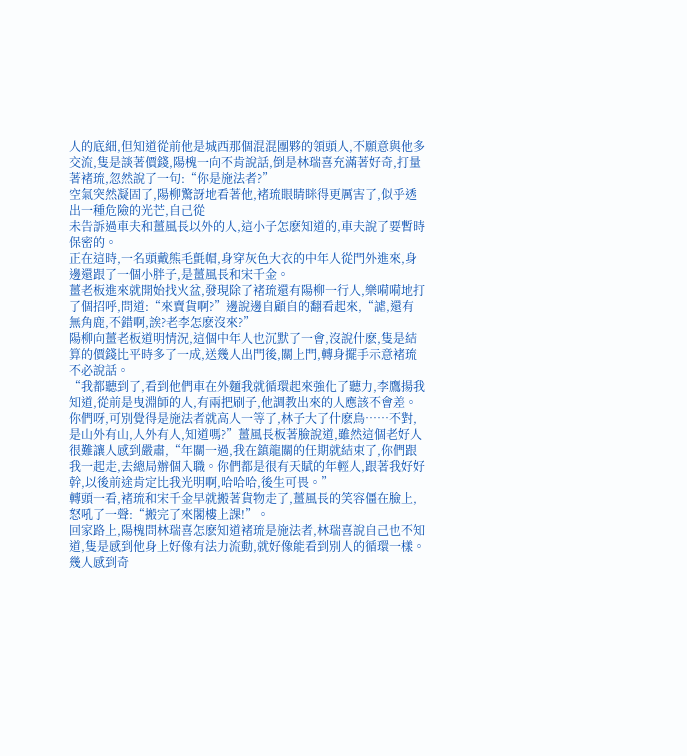人的底細,但知道從前他是城西那個混混團夥的領頭人,不願意與他多交流,隻是談著價錢,陽槐一向不肯說話,倒是林瑞喜充滿著好奇,打量著褚琉,忽然說了一句:“你是施法者?”
空氣突然凝固了,陽柳驚訝地看著他,褚琉眼睛眯得更厲害了,似乎透出一種危險的光芒,自己從
未告訴過車夫和薑風長以外的人,這小子怎麽知道的,車夫說了要暫時保密的。
正在這時,一名頭戴熊毛氈帽,身穿灰色大衣的中年人從門外進來,身邊還跟了一個小胖子,是薑風長和宋千金。
薑老板進來就開始找火盆,發現除了褚琉還有陽柳一行人,樂嗬嗬地打了個招呼,問道:“來賣貨啊?”邊說邊自顧自的翻看起來,“謔,還有無角鹿,不錯啊,誒?老李怎麽沒來?”
陽柳向薑老板道明情況,這個中年人也沉默了一會,沒說什麽,隻是結算的價錢比平時多了一成,送幾人出門後,關上門,轉身擺手示意褚琉不必說話。
“我都聽到了,看到他們車在外麵我就循環起來強化了聽力,李鷹揚我知道,從前是曳淵師的人,有兩把刷子,他調教出來的人應該不會差。你們呀,可別覺得是施法者就高人一等了,林子大了什麽鳥……不對,是山外有山,人外有人,知道嗎?”薑風長板著臉說道,雖然這個老好人很難讓人感到嚴肅,“年關一過,我在鎮龍關的任期就結束了,你們跟我一起走,去總局辦個入職。你們都是很有天賦的年輕人,跟著我好好幹,以後前途肯定比我光明啊,哈哈哈,後生可畏。”
轉頭一看,褚琉和宋千金早就搬著貨物走了,薑風長的笑容僵在臉上,怒吼了一聲:“搬完了來閣樓上課!”。
回家路上,陽槐問林瑞喜怎麽知道褚琉是施法者,林瑞喜說自己也不知道,隻是感到他身上好像有法力流動,就好像能看到別人的循環一樣。幾人感到奇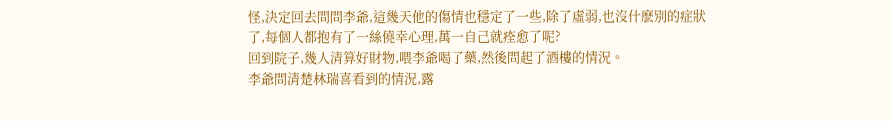怪,決定回去問問李爺,這幾天他的傷情也穩定了一些,除了虛弱,也沒什麽別的症狀了,每個人都抱有了一絲僥幸心理,萬一自己就痊愈了呢?
回到院子,幾人清算好財物,喂李爺喝了藥,然後問起了酒樓的情況。
李爺問清楚林瑞喜看到的情況,露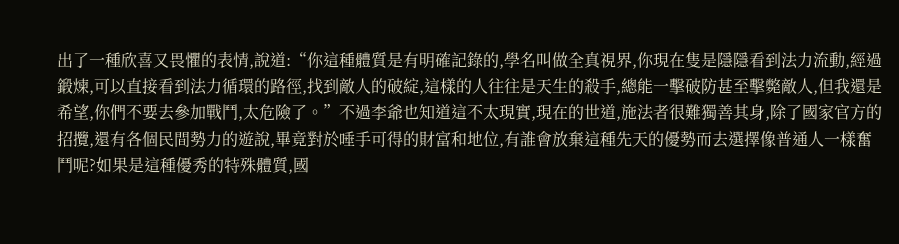出了一種欣喜又畏懼的表情,說道:“你這種體質是有明確記錄的,學名叫做全真視界,你現在隻是隱隱看到法力流動,經過鍛煉,可以直接看到法力循環的路徑,找到敵人的破綻,這樣的人往往是天生的殺手,總能一擊破防甚至擊斃敵人,但我還是希望,你們不要去參加戰鬥,太危險了。”不過李爺也知道這不太現實,現在的世道,施法者很難獨善其身,除了國家官方的招攬,還有各個民間勢力的遊說,畢竟對於唾手可得的財富和地位,有誰會放棄這種先天的優勢而去選擇像普通人一樣奮鬥呢?如果是這種優秀的特殊體質,國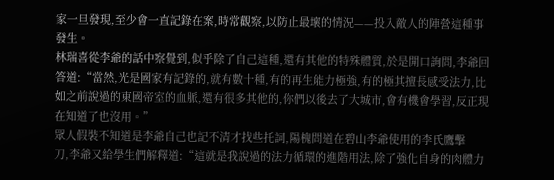家一旦發現,至少會一直記錄在案,時常觀察,以防止最壞的情況——投入敵人的陣營這種事發生。
林瑞喜從李爺的話中察覺到,似乎除了自己這種,還有其他的特殊體質,於是開口詢問,李爺回答道:“當然,光是國家有記錄的,就有數十種,有的再生能力極強,有的極其擅長感受法力,比如之前說過的東國帝室的血脈,還有很多其他的,你們以後去了大城市,會有機會學習,反正現在知道了也沒用。”
眾人假裝不知道是李爺自己也記不清才找些托詞,陽槐問道在碧山李爺使用的李氏鷹擊
刀,李爺又給學生們解釋道:“這就是我說過的法力循環的進階用法,除了強化自身的肉體力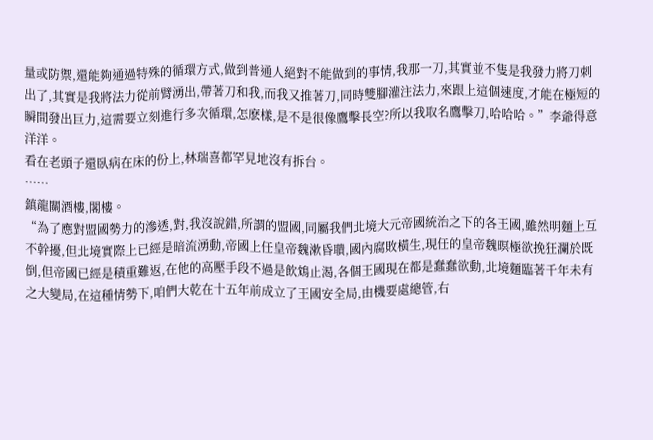量或防禦,還能夠通過特殊的循環方式,做到普通人絕對不能做到的事情,我那一刀,其實並不隻是我發力將刀刺出了,其實是我將法力從前臂湧出,帶著刀和我,而我又推著刀,同時雙腳灌注法力,來跟上這個速度,才能在極短的瞬間發出巨力,這需要立刻進行多次循環,怎麽樣,是不是很像鷹擊長空?所以我取名鷹擊刀,哈哈哈。”李爺得意洋洋。
看在老頭子還臥病在床的份上,林瑞喜都罕見地沒有拆台。
……
鎮龍關酒樓,閣樓。
“為了應對盟國勢力的滲透,對,我沒說錯,所謂的盟國,同屬我們北境大元帝國統治之下的各王國,雖然明麵上互不幹擾,但北境實際上已經是暗流湧動,帝國上任皇帝魏漱昏聵,國內腐敗橫生,現任的皇帝魏暝極欲挽狂瀾於既倒,但帝國已經是積重難返,在他的高壓手段不過是飲鴆止渴,各個王國現在都是蠢蠢欲動,北境麵臨著千年未有之大變局,在這種情勢下,咱們大乾在十五年前成立了王國安全局,由機要處總管,右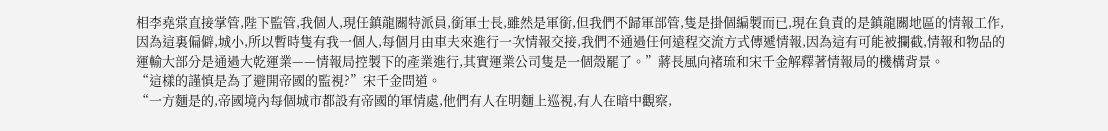相李堯棠直接掌管,陛下監管,我個人,現任鎮龍關特派員,銜軍士長,雖然是軍銜,但我們不歸軍部管,隻是掛個編製而已,現在負責的是鎮龍關地區的情報工作,因為這裏偏僻,城小,所以暫時隻有我一個人,每個月由車夫來進行一次情報交接,我們不通過任何遠程交流方式傳遞情報,因為這有可能被攔截,情報和物品的運輸大部分是通過大乾運業——情報局控製下的產業進行,其實運業公司隻是一個殼罷了。”蔣長風向褚琉和宋千金解釋著情報局的機構背景。
“這樣的謹慎是為了避開帝國的監視?”宋千金問道。
“一方麵是的,帝國境內每個城市都設有帝國的軍情處,他們有人在明麵上巡視,有人在暗中觀察,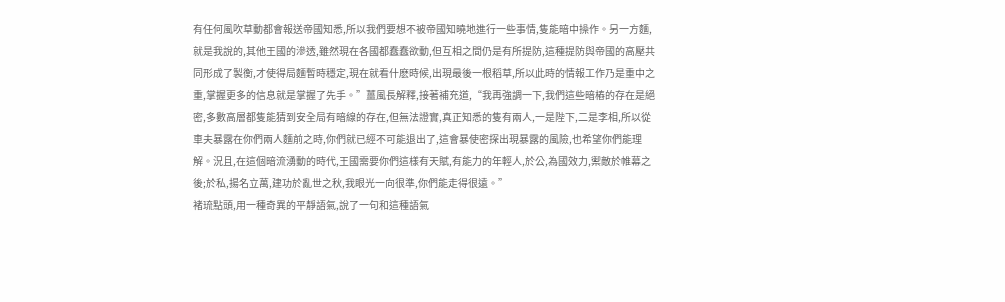有任何風吹草動都會報送帝國知悉,所以我們要想不被帝國知曉地進行一些事情,隻能暗中操作。另一方麵,就是我說的,其他王國的滲透,雖然現在各國都蠢蠢欲動,但互相之間仍是有所提防,這種提防與帝國的高壓共同形成了製衡,才使得局麵暫時穩定,現在就看什麽時候,出現最後一根稻草,所以此時的情報工作乃是重中之重,掌握更多的信息就是掌握了先手。”薑風長解釋,接著補充道,“我再強調一下,我們這些暗樁的存在是絕密,多數高層都隻能猜到安全局有暗線的存在,但無法證實,真正知悉的隻有兩人,一是陛下,二是李相,所以從車夫暴露在你們兩人麵前之時,你們就已經不可能退出了,這會暴使密探出現暴露的風險,也希望你們能理解。況且,在這個暗流湧動的時代,王國需要你們這樣有天賦,有能力的年輕人,於公,為國效力,禦敵於帷幕之後;於私,揚名立萬,建功於亂世之秋,我眼光一向很準,你們能走得很遠。”
褚琉點頭,用一種奇異的平靜語氣,說了一句和這種語氣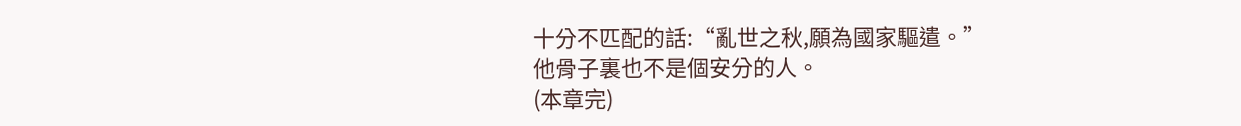十分不匹配的話:“亂世之秋,願為國家驅遣。”
他骨子裏也不是個安分的人。
(本章完)